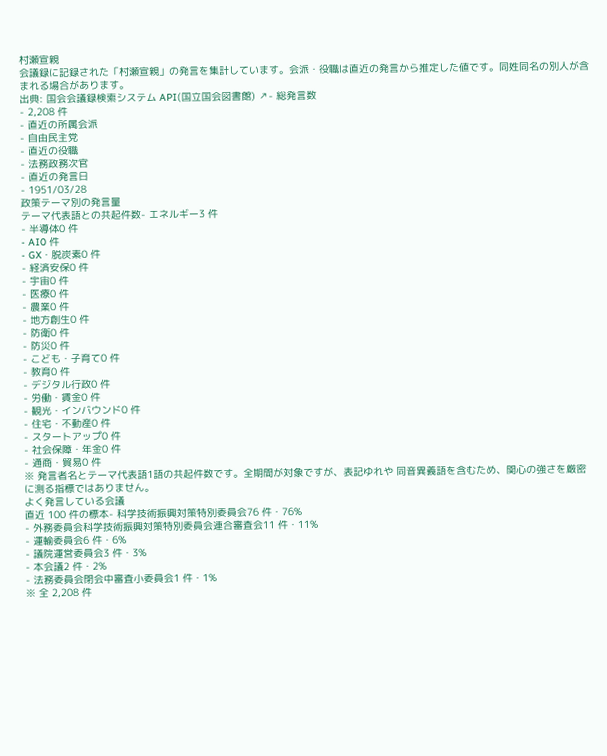村瀬宣親
会議録に記録された「村瀬宣親」の発言を集計しています。会派・役職は直近の発言から推定した値です。同姓同名の別人が含まれる場合があります。
出典: 国会会議録検索システム API(国立国会図書館) ↗- 総発言数
- 2,208 件
- 直近の所属会派
- 自由民主党
- 直近の役職
- 法務政務次官
- 直近の発言日
- 1951/03/28
政策テーマ別の発言量
テーマ代表語との共起件数- エネルギー3 件
- 半導体0 件
- AI0 件
- GX・脱炭素0 件
- 経済安保0 件
- 宇宙0 件
- 医療0 件
- 農業0 件
- 地方創生0 件
- 防衛0 件
- 防災0 件
- こども・子育て0 件
- 教育0 件
- デジタル行政0 件
- 労働・賃金0 件
- 観光・インバウンド0 件
- 住宅・不動産0 件
- スタートアップ0 件
- 社会保障・年金0 件
- 通商・貿易0 件
※ 発言者名とテーマ代表語1語の共起件数です。全期間が対象ですが、表記ゆれや 同音異義語を含むため、関心の強さを厳密に測る指標ではありません。
よく発言している会議
直近 100 件の標本- 科学技術振興対策特別委員会76 件・76%
- 外務委員会科学技術振興対策特別委員会連合審査会11 件・11%
- 運輸委員会6 件・6%
- 議院運営委員会3 件・3%
- 本会議2 件・2%
- 法務委員会閉会中審査小委員会1 件・1%
※ 全 2,208 件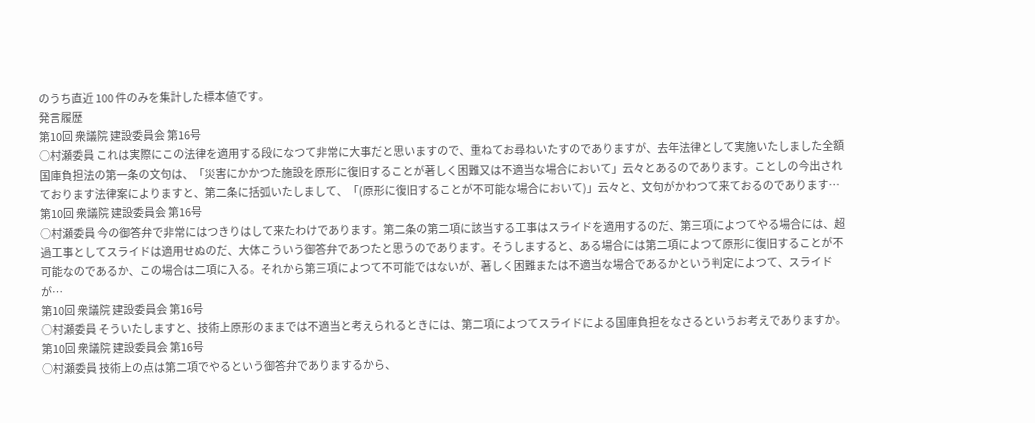のうち直近 100 件のみを集計した標本値です。
発言履歴
第10回 衆議院 建設委員会 第16号
○村瀬委員 これは実際にこの法律を適用する段になつて非常に大事だと思いますので、重ねてお尋ねいたすのでありますが、去年法律として実施いたしました全額国庫負担法の第一条の文句は、「災害にかかつた施設を原形に復旧することが著しく困難又は不適当な場合において」云々とあるのであります。ことしの今出されております法律案によりますと、第二条に括弧いたしまして、「(原形に復旧することが不可能な場合において)」云々と、文句がかわつて来ておるのであります…
第10回 衆議院 建設委員会 第16号
○村瀬委員 今の御答弁で非常にはつきりはして来たわけであります。第二条の第二項に該当する工事はスライドを適用するのだ、第三項によつてやる場合には、超過工事としてスライドは適用せぬのだ、大体こういう御答弁であつたと思うのであります。そうしますると、ある場合には第二項によつて原形に復旧することが不可能なのであるか、この場合は二項に入る。それから第三項によつて不可能ではないが、著しく困難または不適当な場合であるかという判定によつて、スライドが…
第10回 衆議院 建設委員会 第16号
○村瀬委員 そういたしますと、技術上原形のままでは不適当と考えられるときには、第二項によつてスライドによる国庫負担をなさるというお考えでありますか。
第10回 衆議院 建設委員会 第16号
○村瀬委員 技術上の点は第二項でやるという御答弁でありまするから、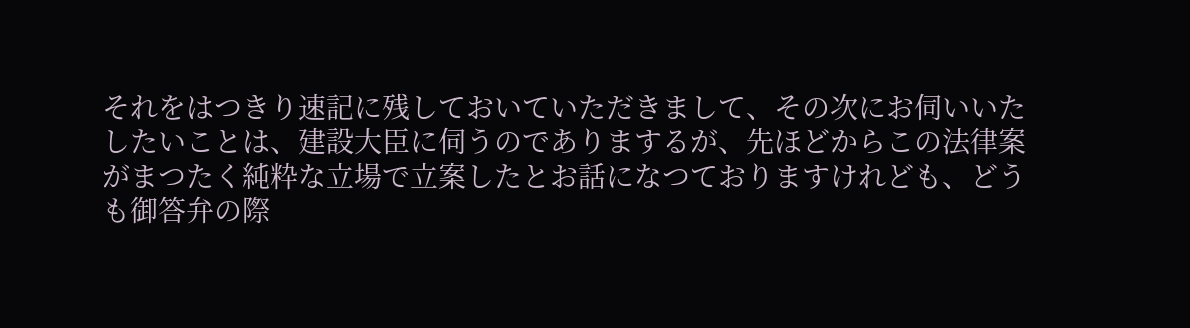それをはつきり速記に残しておいていただきまして、その次にお伺いいたしたいことは、建設大臣に伺うのでありまするが、先ほどからこの法律案がまつたく純粋な立場で立案したとお話になつておりますけれども、どうも御答弁の際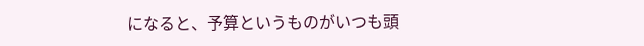になると、予算というものがいつも頭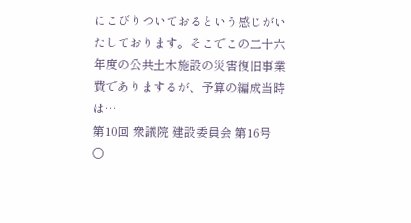にこびりついておるという感じがいたしております。そこでこの二十六年度の公共土木施設の災害復旧事業費でありまするが、予算の編成当時は…
第10回 衆議院 建設委員会 第16号
○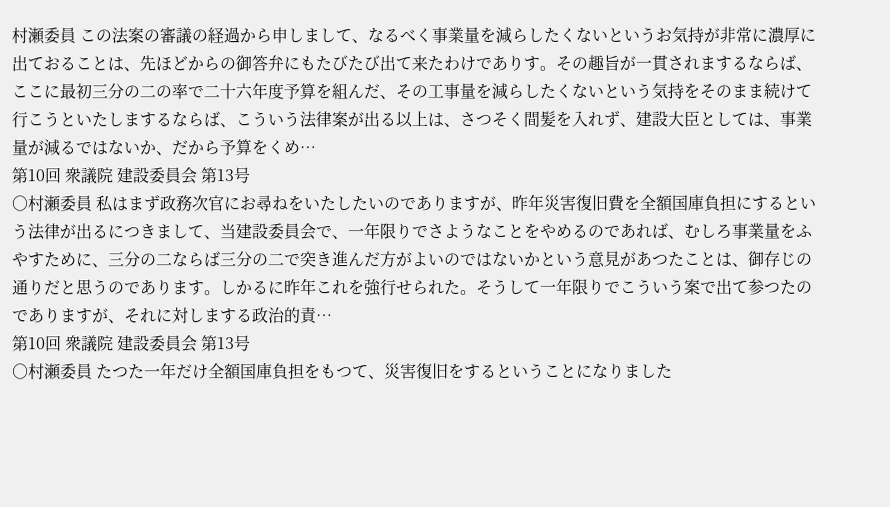村瀬委員 この法案の審議の経過から申しまして、なるべく事業量を減らしたくないというお気持が非常に濃厚に出ておることは、先ほどからの御答弁にもたびたび出て来たわけでありす。その趣旨が一貫されまするならば、ここに最初三分の二の率で二十六年度予算を組んだ、その工事量を減らしたくないという気持をそのまま続けて行こうといたしまするならば、こういう法律案が出る以上は、さつそく間髪を入れず、建設大臣としては、事業量が減るではないか、だから予算をくめ…
第10回 衆議院 建設委員会 第13号
○村瀬委員 私はまず政務次官にお尋ねをいたしたいのでありますが、昨年災害復旧費を全額国庫負担にするという法律が出るにつきまして、当建設委員会で、一年限りでさようなことをやめるのであれば、むしろ事業量をふやすために、三分の二ならば三分の二で突き進んだ方がよいのではないかという意見があつたことは、御存じの通りだと思うのであります。しかるに昨年これを強行せられた。そうして一年限りでこういう案で出て参つたのでありますが、それに対しまする政治的責…
第10回 衆議院 建設委員会 第13号
○村瀬委員 たつた一年だけ全額国庫負担をもつて、災害復旧をするということになりました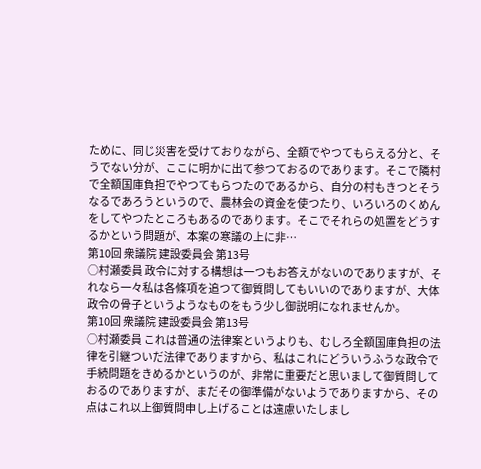ために、同じ災害を受けておりながら、全額でやつてもらえる分と、そうでない分が、ここに明かに出て参つておるのであります。そこで隣村で全額国庫負担でやつてもらつたのであるから、自分の村もきつとそうなるであろうというので、農林会の資金を使つたり、いろいろのくめんをしてやつたところもあるのであります。そこでそれらの処置をどうするかという問題が、本案の寒議の上に非…
第10回 衆議院 建設委員会 第13号
○村瀬委員 政令に対する構想は一つもお答えがないのでありますが、それなら一々私は各條項を追つて御質問してもいいのでありますが、大体政令の骨子というようなものをもう少し御説明になれませんか。
第10回 衆議院 建設委員会 第13号
○村瀬委員 これは普通の法律案というよりも、むしろ全額国庫負担の法律を引継ついだ法律でありますから、私はこれにどういうふうな政令で手続問題をきめるかというのが、非常に重要だと思いまして御質問しておるのでありますが、まだその御準備がないようでありますから、その点はこれ以上御質問申し上げることは遠慮いたしまし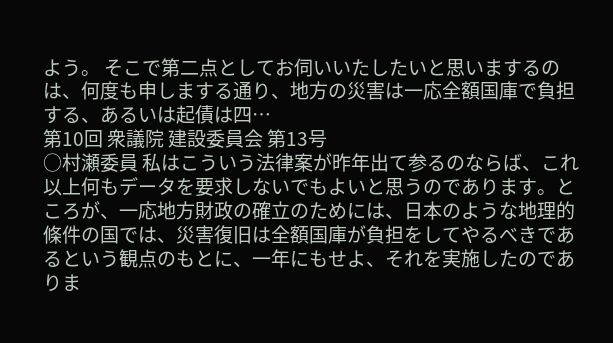よう。 そこで第二点としてお伺いいたしたいと思いまするのは、何度も申しまする通り、地方の災害は一応全額国庫で負担する、あるいは起債は四…
第10回 衆議院 建設委員会 第13号
○村瀬委員 私はこういう法律案が昨年出て参るのならば、これ以上何もデータを要求しないでもよいと思うのであります。ところが、一応地方財政の確立のためには、日本のような地理的條件の国では、災害復旧は全額国庫が負担をしてやるべきであるという観点のもとに、一年にもせよ、それを実施したのでありま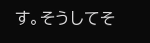す。そうしてそ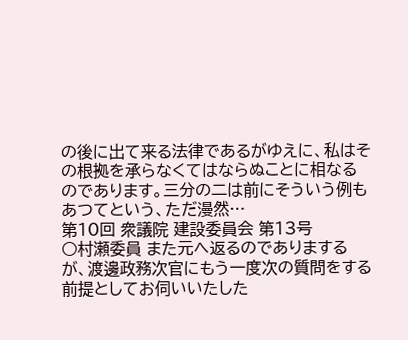の後に出て来る法律であるがゆえに、私はその根拠を承らなくてはならぬことに相なるのであります。三分の二は前にそういう例もあつてという、ただ漫然…
第10回 衆議院 建設委員会 第13号
○村瀬委員 また元へ返るのでありまするが、渡邊政務次官にもう一度次の質問をする前提としてお伺いいたした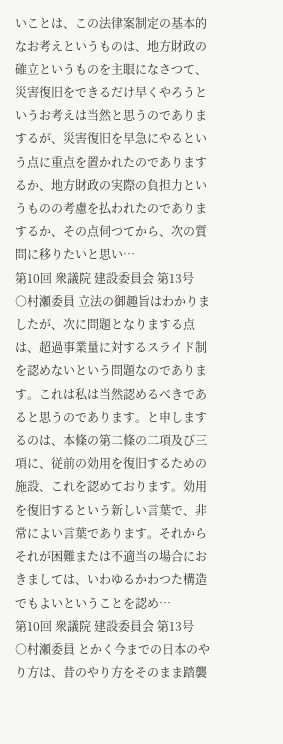いことは、この法律案制定の基本的なお考えというものは、地方財政の確立というものを主眼になさつて、災害復旧をできるだけ早くやろうというお考えは当然と思うのでありまするが、災害復旧を早急にやるという点に重点を置かれたのでありまするか、地方財政の実際の負担力というものの考慮を払われたのでありまするか、その点伺つてから、次の質問に移りたいと思い…
第10回 衆議院 建設委員会 第13号
○村瀬委員 立法の御趣旨はわかりましたが、次に問題となりまする点は、超過事業量に対するスライド制を認めないという問題なのであります。これは私は当然認めるべきであると思うのであります。と申しまするのは、本條の第二條の二項及び三項に、従前の効用を復旧するための施設、これを認めております。効用を復旧するという新しい言葉で、非常によい言葉であります。それからそれが困難または不適当の場合におきましては、いわゆるかわつた構造でもよいということを認め…
第10回 衆議院 建設委員会 第13号
○村瀬委員 とかく今までの日本のやり方は、昔のやり方をそのまま踏襲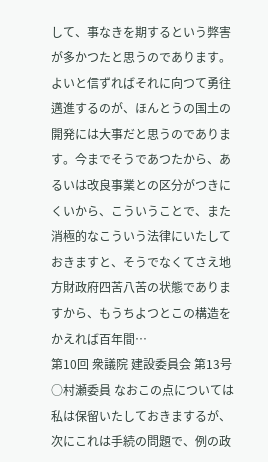して、事なきを期するという弊害が多かつたと思うのであります。よいと信ずればそれに向つて勇往邁進するのが、ほんとうの国土の開発には大事だと思うのであります。今までそうであつたから、あるいは改良事業との区分がつきにくいから、こういうことで、また消極的なこういう法律にいたしておきますと、そうでなくてさえ地方財政府四苦八苦の状態でありますから、もうちよつとこの構造をかえれば百年間…
第10回 衆議院 建設委員会 第13号
○村瀬委員 なおこの点については私は保留いたしておきまするが、次にこれは手続の問題で、例の政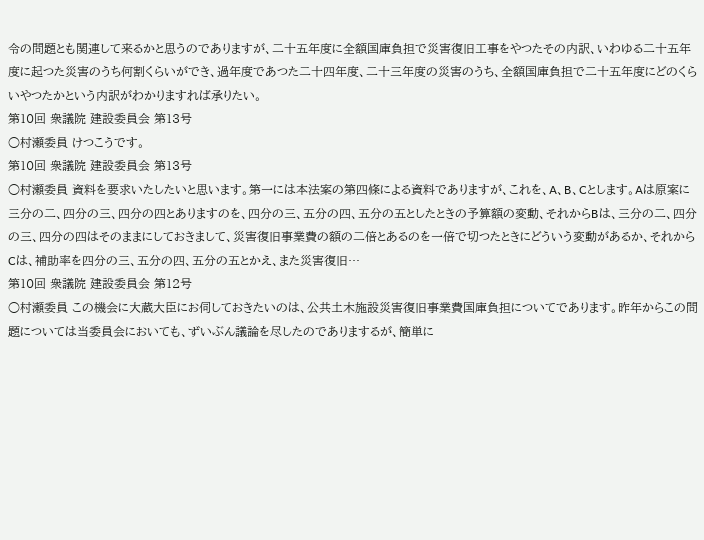令の問題とも関連して来るかと思うのでありますが、二十五年度に全額国庫負担で災害復旧工事をやつたその内訳、いわゆる二十五年度に起つた災害のうち何割くらいができ、過年度であつた二十四年度、二十三年度の災害のうち、全額国庫負担で二十五年度にどのくらいやつたかという内訳がわかりますれば承りたい。
第10回 衆議院 建設委員会 第13号
○村瀬委員 けつこうです。
第10回 衆議院 建設委員会 第13号
○村瀬委員 資料を要求いたしたいと思います。第一には本法案の第四條による資料でありますが、これを、A、B、Cとします。Aは原案に三分の二、四分の三、四分の四とありますのを、四分の三、五分の四、五分の五としたときの予算額の変動、それからBは、三分の二、四分の三、四分の四はそのままにしておきまして、災害復旧事業費の額の二倍とあるのを一倍で切つたときにどういう変動があるか、それからCは、補助率を四分の三、五分の四、五分の五とかえ、また災害復旧…
第10回 衆議院 建設委員会 第12号
○村瀬委員 この機会に大蔵大臣にお伺しておきたいのは、公共土木施設災害復旧事業費国庫負担についてであります。昨年からこの問題については当委員会においても、ずいぶん議論を尽したのでありまするが、簡単に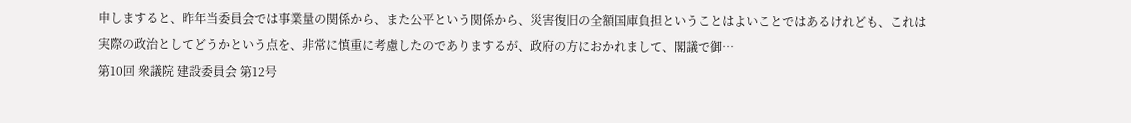申しますると、昨年当委員会では事業量の関係から、また公平という関係から、災害復旧の全額国庫負担ということはよいことではあるけれども、これは実際の政治としてどうかという点を、非常に慎重に考慮したのでありまするが、政府の方におかれまして、閣議で御…
第10回 衆議院 建設委員会 第12号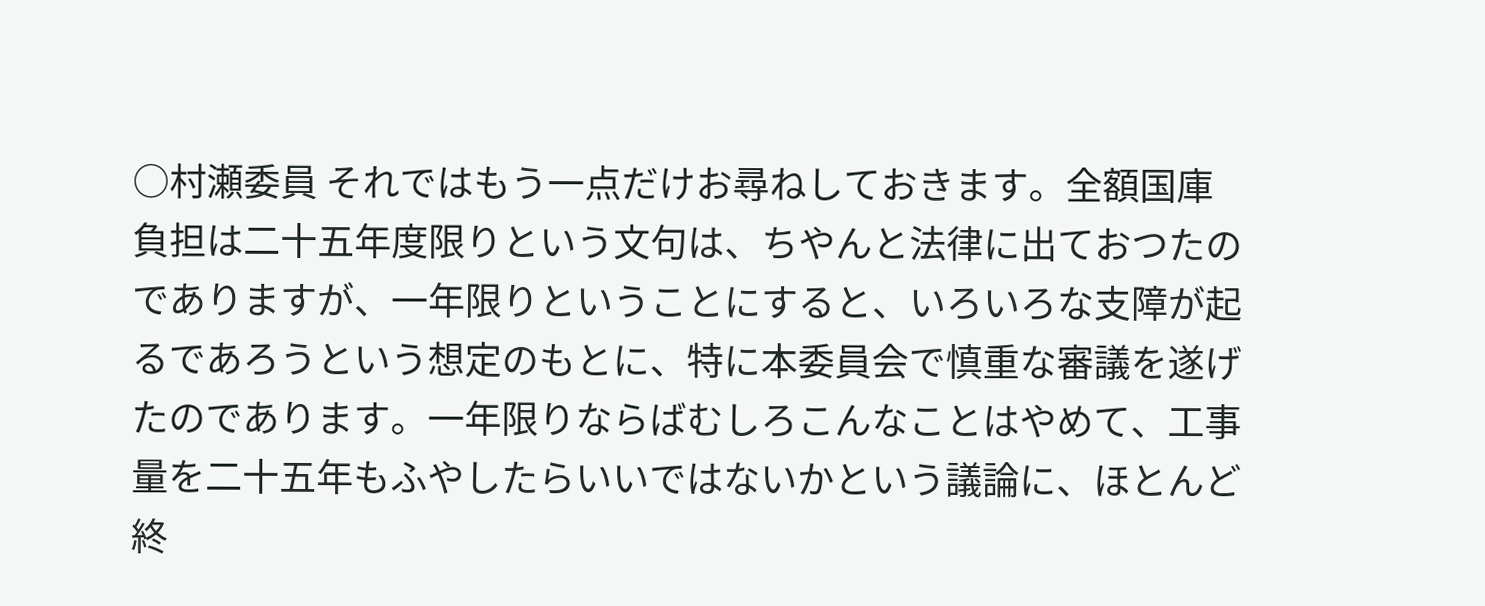○村瀬委員 それではもう一点だけお尋ねしておきます。全額国庫負担は二十五年度限りという文句は、ちやんと法律に出ておつたのでありますが、一年限りということにすると、いろいろな支障が起るであろうという想定のもとに、特に本委員会で慎重な審議を遂げたのであります。一年限りならばむしろこんなことはやめて、工事量を二十五年もふやしたらいいではないかという議論に、ほとんど終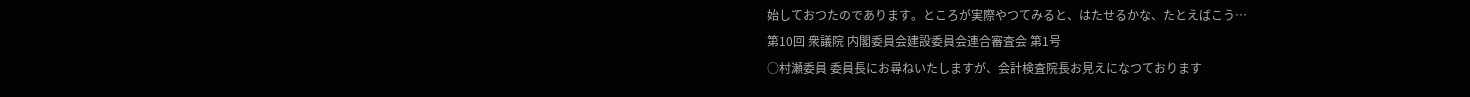始しておつたのであります。ところが実際やつてみると、はたせるかな、たとえばこう…
第10回 衆議院 内閣委員会建設委員会連合審査会 第1号
○村瀬委員 委員長にお尋ねいたしますが、会計検査院長お見えになつております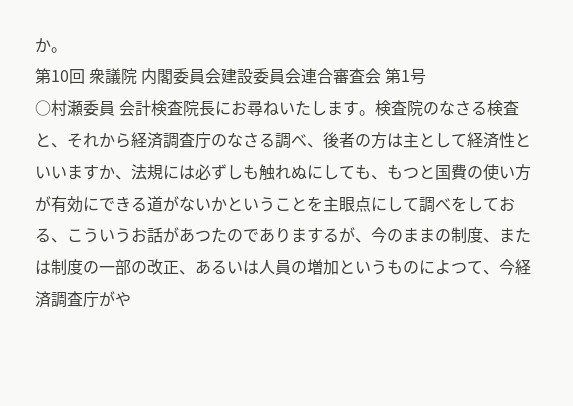か。
第10回 衆議院 内閣委員会建設委員会連合審査会 第1号
○村瀬委員 会計検査院長にお尋ねいたします。検査院のなさる検査と、それから経済調査庁のなさる調べ、後者の方は主として経済性といいますか、法規には必ずしも触れぬにしても、もつと国費の使い方が有効にできる道がないかということを主眼点にして調べをしておる、こういうお話があつたのでありまするが、今のままの制度、または制度の一部の改正、あるいは人員の増加というものによつて、今経済調査庁がや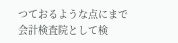つておるような点にまで会計検査院として検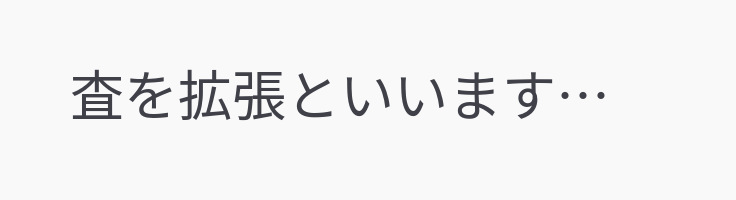査を拡張といいます…